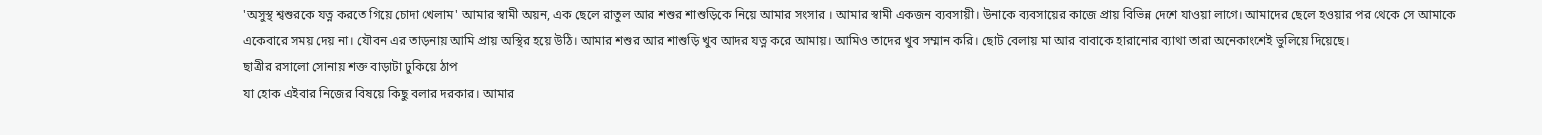'অসুস্থ শ্বশুরকে যত্ন করতে গিয়ে চোদা খেলাম' আমার স্বামী অয়ন, এক ছেলে রাতুল আর শশুর শাশুড়িকে নিয়ে আমার সংসার । আমার স্বামী একজন ব্যবসায়ী। উনাকে ব্যবসায়ের কাজে প্রায় বিভিন্ন দেশে যাওয়া লাগে। আমাদের ছেলে হওয়ার পর থেকে সে আমাকে একেবারে সময় দেয় না। যৌবন এর তাড়নায় আমি প্রায় অস্থির হয়ে উঠি। আমার শশুর আর শাশুড়ি খুব আদর যত্ন করে আমায়। আমিও তাদের খুব সম্মান করি। ছোট বেলায় মা আর বাবাকে হারানোর ব্যাথা তারা অনেকাংশেই ভুলিয়ে দিয়েছে।
ছাত্রীর রসালো সোনায় শক্ত বাড়াটা ঢুকিয়ে ঠাপ
যা হোক এইবার নিজের বিষয়ে কিছু বলার দরকার। আমার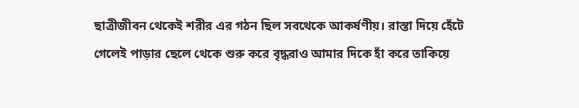ছাত্রীজীবন থেকেই শরীর এর গঠন ছিল সবথেকে আকর্ষণীয়। রাস্তা দিয়ে হেঁটে গেলেই পাড়ার ছেলে থেকে শুরু করে বৃদ্ধরাও আমার দিকে হাঁ করে তাকিয়ে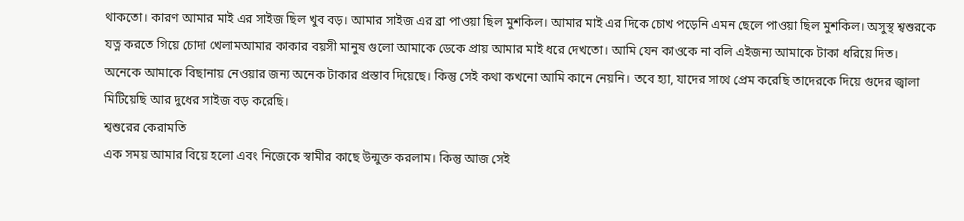থাকতো। কারণ আমার মাই এর সাইজ ছিল খুব বড়। আমার সাইজ এর ব্রা পাওয়া ছিল মুশকিল। আমার মাই এর দিকে চোখ পড়েনি এমন ছেলে পাওয়া ছিল মুশকিল। অসুস্থ শ্বশুরকে যত্ন করতে গিয়ে চোদা খেলামআমার কাকার বয়সী মানুষ গুলো আমাকে ডেকে প্রায় আমার মাই ধরে দেখতো। আমি যেন কাওকে না বলি এইজন্য আমাকে টাকা ধরিয়ে দিত। অনেকে আমাকে বিছানায় নেওয়ার জন্য অনেক টাকার প্রস্তাব দিয়েছে। কিন্তু সেই কথা কখনো আমি কানে নেয়নি। তবে হ্যা, যাদের সাথে প্রেম করেছি তাদেরকে দিয়ে গুদের জ্বালা মিটিয়েছি আর দুধের সাইজ বড় করেছি।
শ্বশুরের কেরামতি
এক সময় আমার বিয়ে হলো এবং নিজেকে স্বামীর কাছে উন্মুক্ত করলাম। কিন্তু আজ সেই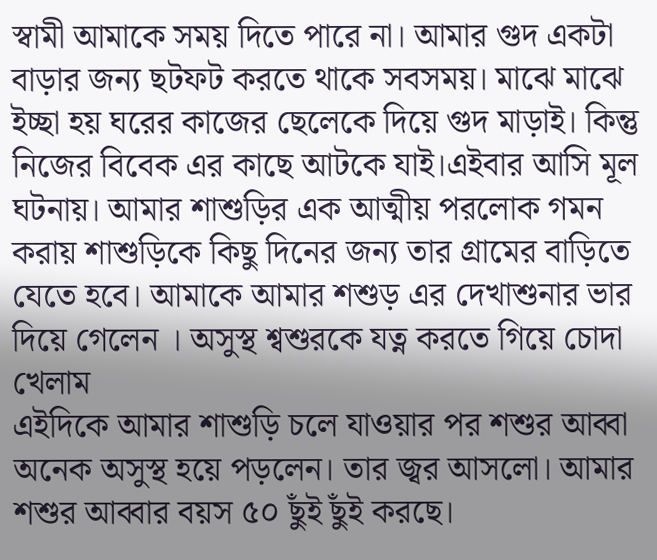স্বামী আমাকে সময় দিতে পারে না। আমার গুদ একটা বাড়ার জন্য ছটফট করতে থাকে সবসময়। মাঝে মাঝে ইচ্ছা হয় ঘরের কাজের ছেলেকে দিয়ে গুদ মাড়াই। কিন্তু নিজের বিবেক এর কাছে আটকে যাই।এইবার আসি মূল ঘটনায়। আমার শাশুড়ির এক আত্মীয় পরলোক গমন করায় শাশুড়িকে কিছু দিনের জন্য তার গ্রামের বাড়িতে যেতে হবে। আমাকে আমার শশুড় এর দেখাশুনার ভার দিয়ে গেলেন । অসুস্থ শ্বশুরকে যত্ন করতে গিয়ে চোদা খেলাম
এইদিকে আমার শাশুড়ি চলে যাওয়ার পর শশুর আব্বা অনেক অসুস্থ হয়ে পড়লেন। তার জ্বর আসলো। আমার শশুর আব্বার বয়স ৫০ ছুঁই ছুঁই করছে।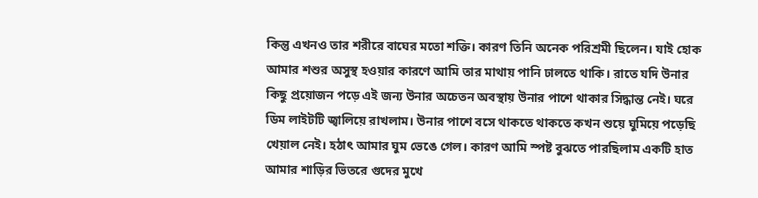কিন্তু এখনও তার শরীরে বাঘের মতো শক্তি। কারণ তিনি অনেক পরিশ্রমী ছিলেন। যাই হোক আমার শশুর অসুস্থ হওয়ার কারণে আমি তার মাথায় পানি ঢালতে থাকি। রাতে যদি উনার কিছু প্রয়োজন পড়ে এই জন্য উনার অচেতন অবস্থায় উনার পাশে থাকার সিদ্ধান্ত নেই। ঘরে ডিম লাইটটি জ্বালিয়ে রাখলাম। উনার পাশে বসে থাকতে থাকতে কখন শুয়ে ঘুমিয়ে পড়েছি খেয়াল নেই। হঠাৎ আমার ঘুম ভেঙে গেল। কারণ আমি স্পষ্ট বুঝতে পারছিলাম একটি হাত আমার শাড়ির ভিতরে গুদের মুখে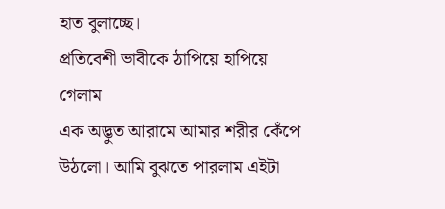হাত বুলাচ্ছে।
প্রতিবেশী ভাবীকে ঠাপিয়ে হাপিয়ে গেলাম
এক অদ্ভুত আরামে আমার শরীর কেঁপে উঠলো। আমি বুঝতে পারলাম এইটা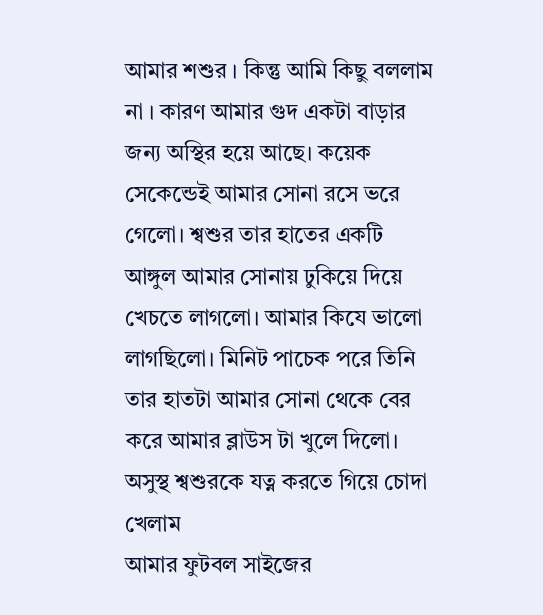আমার শশুর । কিন্তু আমি কিছু বললাম না । কারণ আমার গুদ একটা বাড়ার জন্য অস্থির হয়ে আছে। কয়েক সেকেন্ডেই আমার সোনা রসে ভরে গেলো। শ্বশুর তার হাতের একটি আঙ্গুল আমার সোনায় ঢুকিয়ে দিয়ে খেচতে লাগলো। আমার কিযে ভালো লাগছিলো। মিনিট পাচেক পরে তিনি তার হাতটা আমার সোনা থেকে বের করে আমার ব্লাউস টা খুলে দিলো। অসুস্থ শ্বশুরকে যত্ন করতে গিয়ে চোদা খেলাম
আমার ফুটবল সাইজের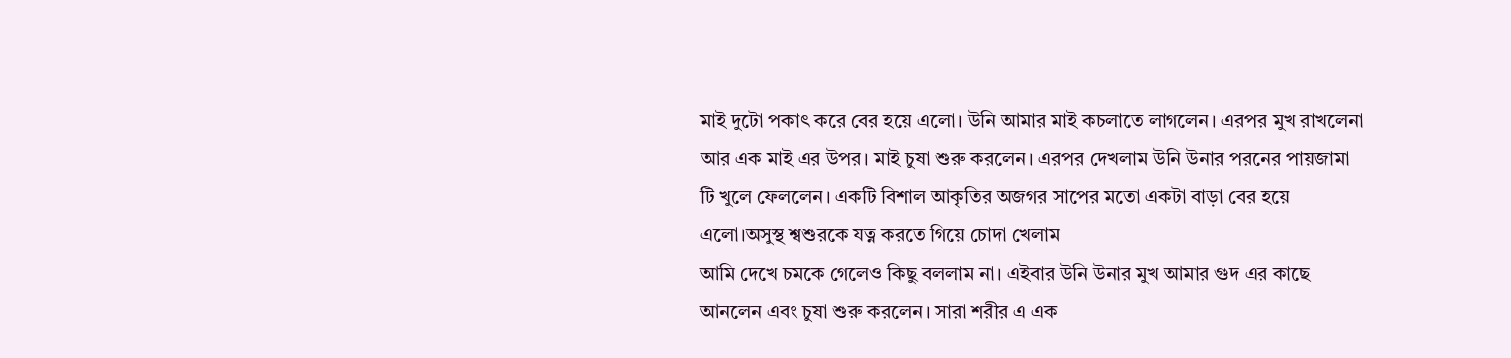মাই দুটো পকাৎ করে বের হয়ে এলো। উনি আমার মাই কচলাতে লাগলেন। এরপর মুখ রাখলেনা আর এক মাই এর উপর। মাই চুষা শুরু করলেন। এরপর দেখলাম উনি উনার পরনের পায়জামা টি খুলে ফেললেন। একটি বিশাল আকৃতির অজগর সাপের মতো একটা বাড়া বের হয়ে এলো।অসুস্থ শ্বশুরকে যত্ন করতে গিয়ে চোদা খেলাম
আমি দেখে চমকে গেলেও কিছু বললাম না। এইবার উনি উনার মুখ আমার গুদ এর কাছে আনলেন এবং চুষা শুরু করলেন। সারা শরীর এ এক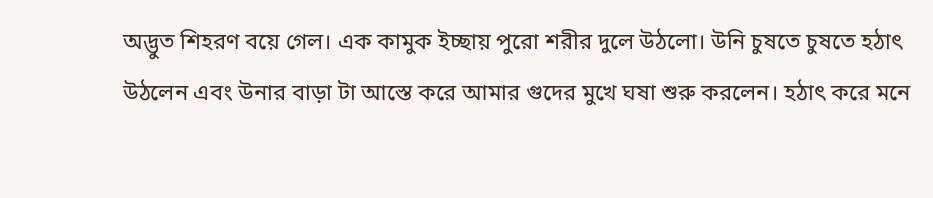অদ্ভুত শিহরণ বয়ে গেল। এক কামুক ইচ্ছায় পুরো শরীর দুলে উঠলো। উনি চুষতে চুষতে হঠাৎ উঠলেন এবং উনার বাড়া টা আস্তে করে আমার গুদের মুখে ঘষা শুরু করলেন। হঠাৎ করে মনে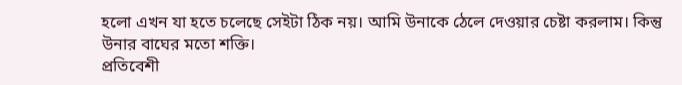হলো এখন যা হতে চলেছে সেইটা ঠিক নয়। আমি উনাকে ঠেলে দেওয়ার চেষ্টা করলাম। কিন্তু উনার বাঘের মতো শক্তি।
প্রতিবেশী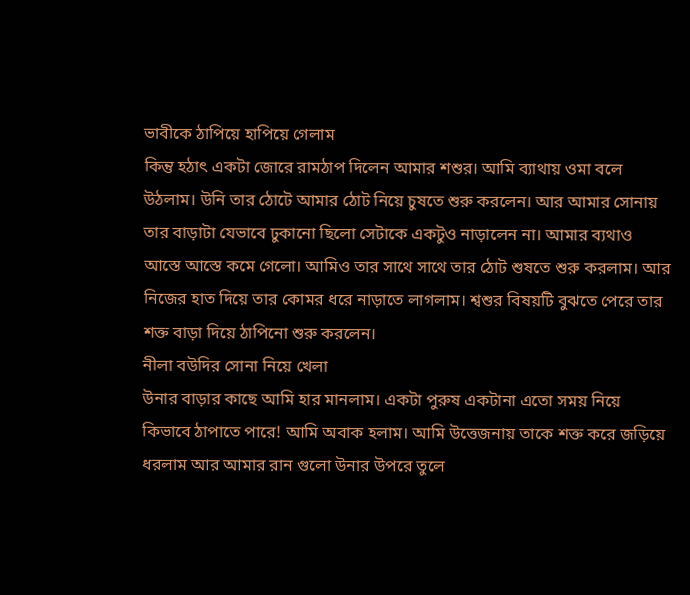ভাবীকে ঠাপিয়ে হাপিয়ে গেলাম
কিন্তু হঠাৎ একটা জোরে রামঠাপ দিলেন আমার শশুর। আমি ব্যাথায় ওমা বলে উঠলাম। উনি তার ঠোটে আমার ঠোট নিয়ে চুষতে শুরু করলেন। আর আমার সোনায় তার বাড়াটা যেভাবে ঢুকানো ছিলো সেটাকে একটুও নাড়ালেন না। আমার ব্যথাও আস্তে আস্তে কমে গেলো। আমিও তার সাথে সাথে তার ঠোট শুষতে শুরু করলাম। আর নিজের হাত দিয়ে তার কোমর ধরে নাড়াতে লাগলাম। শ্বশুর বিষয়টি বুঝতে পেরে তার শক্ত বাড়া দিয়ে ঠাপিনো শুরু করলেন।
নীলা বউদির সোনা নিয়ে খেলা
উনার বাড়ার কাছে আমি হার মানলাম। একটা পুরুষ একটানা এতো সময় নিয়ে কিভাবে ঠাপাতে পারে! আমি অবাক হলাম। আমি উত্তেজনায় তাকে শক্ত করে জড়িয়ে ধরলাম আর আমার রান গুলো উনার উপরে তুলে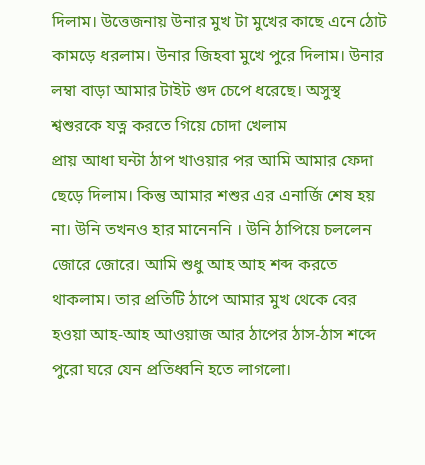দিলাম। উত্তেজনায় উনার মুখ টা মুখের কাছে এনে ঠোট কামড়ে ধরলাম। উনার জিহবা মুখে পুরে দিলাম। উনার লম্বা বাড়া আমার টাইট গুদ চেপে ধরেছে। অসুস্থ শ্বশুরকে যত্ন করতে গিয়ে চোদা খেলাম
প্রায় আধা ঘন্টা ঠাপ খাওয়ার পর আমি আমার ফেদা ছেড়ে দিলাম। কিন্তু আমার শশুর এর এনার্জি শেষ হয় না। উনি তখনও হার মানেননি । উনি ঠাপিয়ে চললেন জোরে জোরে। আমি শুধু আহ আহ শব্দ করতে থাকলাম। তার প্রতিটি ঠাপে আমার মুখ থেকে বের হওয়া আহ-আহ আওয়াজ আর ঠাপের ঠাস-ঠাস শব্দে পুরো ঘরে যেন প্রতিধ্বনি হতে লাগলো।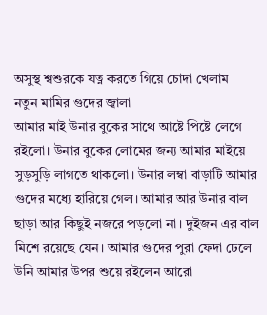অসুস্থ শ্বশুরকে যত্ন করতে গিয়ে চোদা খেলাম
নতুন মামির গুদের জ্বালা
আমার মাই উনার বুকের সাথে আষ্টে পিষ্টে লেগে রইলো। উনার বুকের লোমের জন্য আমার মাইয়ে সুড়সুড়ি লাগতে থাকলো। উনার লম্বা বাড়াটি আমার গুদের মধ্যে হারিয়ে গেল। আমার আর উনার বাল ছাড়া আর কিছুই নজরে পড়লো না । দুইজন এর বাল মিশে রয়েছে যেন। আমার গুদের পুরা ফেদা ঢেলে উনি আমার উপর শুয়ে রইলেন আরো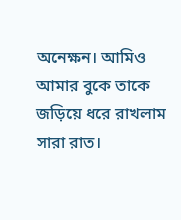অনেক্ষন। আমিও আমার বুকে তাকে জড়িয়ে ধরে রাখলাম সারা রাত।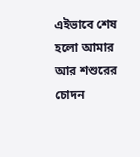এইভাবে শেষ হলো আমার আর শশুরের চোদন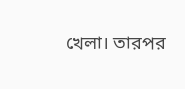খেলা। তারপর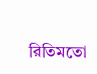রিতিমতো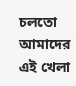চলতো আমাদের এই খেলা